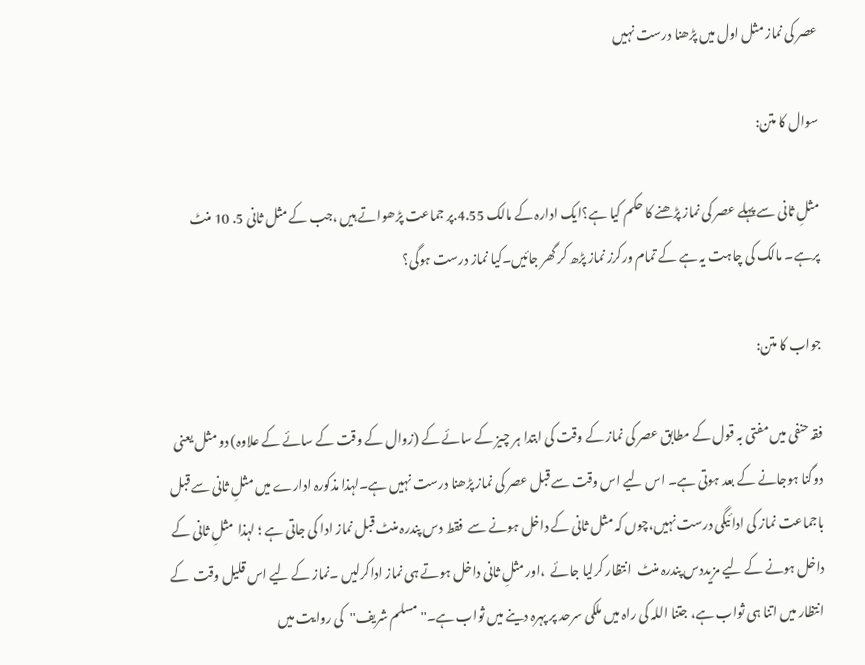عصر کی نماز مثل اول میں پڑھنا درست نہیں

سوال کا متن:

مثلِ ثانی سے پہلے عصر کی نماز پڑھنے کا حکم کیا ہے؟ایک ادارہ کے مالک 4.55.پر جماعت پڑھواتے ہیں ،جب کے مثل ثانی 5. 10 منٹ  پرہے۔ مالک کی چاہت یہ ہے کے تمام ورکرز نماز پڑھ کر گھر جائیں۔کیا نماز درست ہوگی؟

جواب کا متن:

فقہ حنفی میں مفتی بہ قول کے مطابق عصر کی نماز کے وقت کی ابتدا ہر چیز کے سائے کے (زوال کے وقت کے سائے کے علاوہ) دو مثل یعنی دوگنا ہوجانے کے بعد ہوتی ہے۔ اس لیے اس وقت سے قبل عصر کی نماز پڑھنا درست نہیں ہے۔لہذا مذکورہ ادارے میں مثلِ ثانی سے قبل باجماعت نماز کی ادائیگی درست نہیں،چوں کہ مثل ثانی کے داخل ہونے سے  فقط دس پندرہ منٹ قبل نماز ادا کی جاتی ہے ؛ لہذا  مثلِ ثانی کے داخل ہونے کے لیے مزیددس پندرہ منٹ  انتظار کرلیا جائے  ،اور مثلِ ثانی داخل ہوتے ہی نماز اداکرلیں ۔نماز کے لیے اس قلیل وقت  کے انتظار میں اتنا ہی ثواب ہے، جتنا اللہ کی راہ میں ملکی سرحد پر پہرہ دینے میں ثواب ہے۔'' مسلم شریف''  کی روایت میں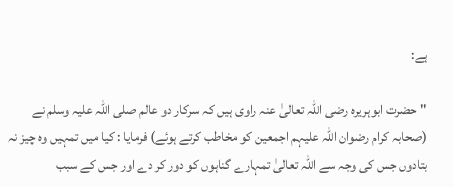ہے:

'' حضرت ابوہریرہ رضی اللہ تعالیٰ عنہ راوی ہیں کہ سرکار دو عالم صلی اللہ علیہ وسلم نے (صحابہ کرام رضوان اللہ علیہم اجمعین کو مخاطب کرتے ہوئے) فرمایا : کیا میں تمہیں وہ چیز نہ بتادوں جس کی وجہ سے اللہ تعالیٰ تمہارے گناہوں کو دور کر دے اور جس کے سبب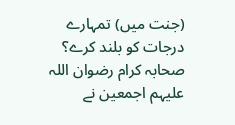(جنت میں) تمہارے درجات کو بلند کرے؟ صحابہ کرام رضوان اللہ علیہم اجمعین نے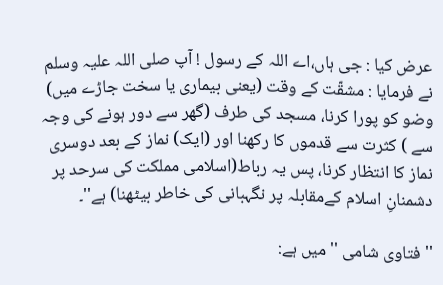عرض کیا : جی ہاں،اے اللہ کے رسول ! آپ صلی اللہ علیہ وسلم نے فرمایا : مشقّت کے وقت (یعنی بیماری یا سخت جاڑے میں) وضو کو پورا کرنا، مسجد کی طرف (گھر سے دور ہونے کی وجہ سے ) کثرت سے قدموں کا رکھنا اور (ایک) نماز کے بعد دوسری نماز کا انتظار کرنا، پس یہ رباط(اسلامی مملکت کی سرحد پر دشمنانِ اسلام کےمقابلہ پر نگہبانی کی خاطر بیٹھنا) ہے''۔

'' فتاوی شامی '' میں ہے: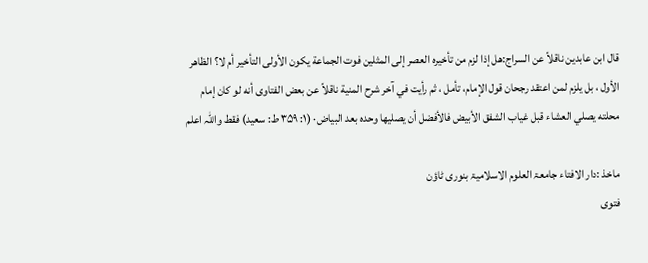قال ابن عابدين ناقلاً عن السراج:هل إذا لزم من تأخيره العصر إلى المثلين فوت الجماعة يكون الأولى التأخير أم لا؟ الظاهر الأول ، بل يلزم لمن اعتقد رجحان قول الإمام، تأمل ، ثم رأيت في آخر شرح المنية ناقلاً عن بعض الفتاوى أنه لو كان إمام محلته يصلي العشاء قبل غياب الشفق الأبيض فالأفضل أن يصليها وحده بعد البياض· (۱: ۳۵۹ ط: سعيد) فقط واللہ اعلم

ماخذ :دار الافتاء جامعۃ العلوم الاسلامیۃ بنوری ٹاؤن
فتوی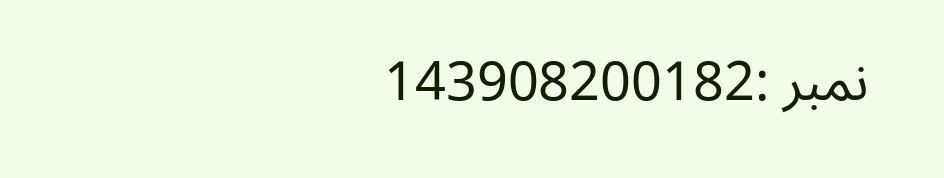نمبر :143908200182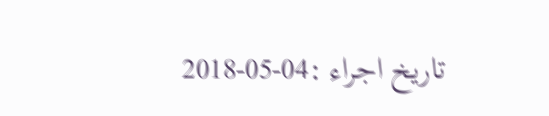تاریخ اجراء :04-05-2018